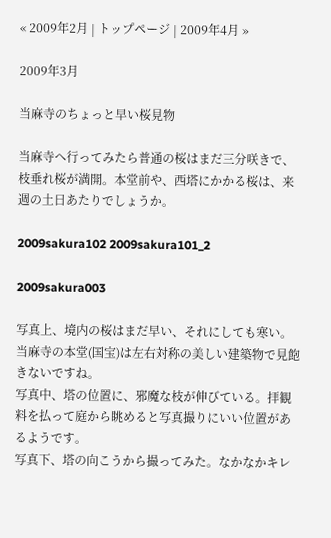« 2009年2月 | トップページ | 2009年4月 »

2009年3月

当麻寺のちょっと早い桜見物

当麻寺へ行ってみたら普通の桜はまだ三分咲きで、枝垂れ桜が満開。本堂前や、西塔にかかる桜は、来週の土日あたりでしょうか。

2009sakura102 2009sakura101_2

2009sakura003

写真上、境内の桜はまだ早い、それにしても寒い。当麻寺の本堂(国宝)は左右対称の美しい建築物で見飽きないですね。
写真中、塔の位置に、邪魔な枝が伸びている。拝観料を払って庭から眺めると写真撮りにいい位置があるようです。
写真下、塔の向こうから撮ってみた。なかなかキレ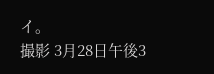イ。
撮影 3月28日午後3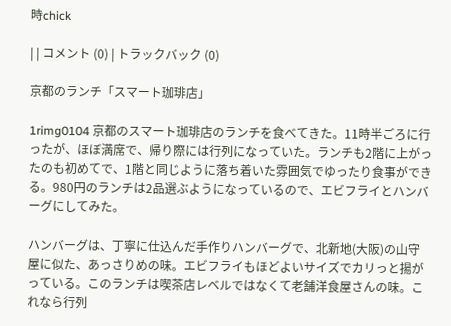時chick

| | コメント (0) | トラックバック (0)

京都のランチ「スマート珈琲店」

1rimg0104 京都のスマート珈琲店のランチを食べてきた。11時半ごろに行ったが、ほぼ満席で、帰り際には行列になっていた。ランチも2階に上がったのも初めてで、1階と同じように落ち着いた雰囲気でゆったり食事ができる。980円のランチは2品選ぶようになっているので、エビフライとハンバーグにしてみた。

ハンバーグは、丁寧に仕込んだ手作りハンバーグで、北新地(大阪)の山守屋に似た、あっさりめの味。エビフライもほどよいサイズでカリっと揚がっている。このランチは喫茶店レベルではなくて老舗洋食屋さんの味。これなら行列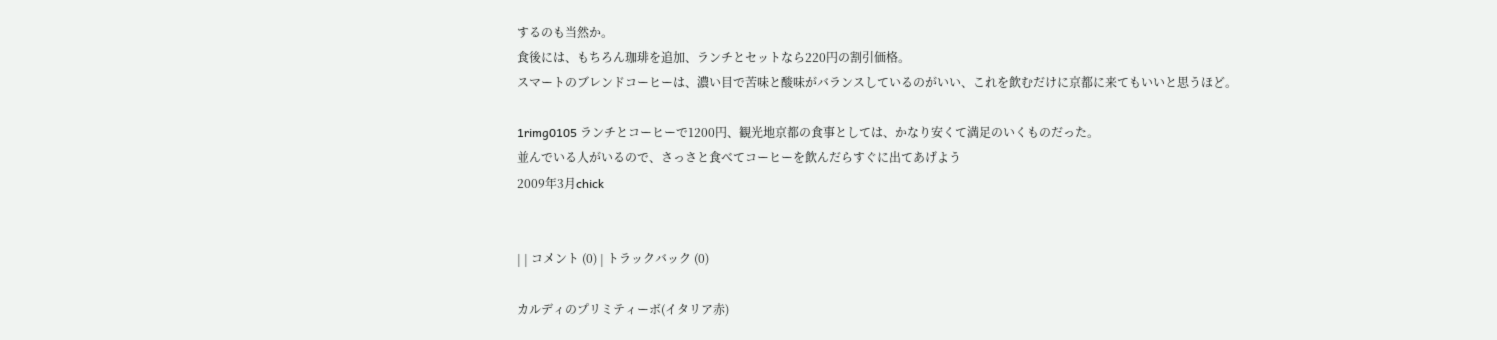するのも当然か。
食後には、もちろん珈琲を追加、ランチとセットなら220円の割引価格。
スマートのブレンドコーヒーは、濃い目で苦味と酸味がバランスしているのがいい、これを飲むだけに京都に来てもいいと思うほど。

1rimg0105 ランチとコーヒーで1200円、観光地京都の食事としては、かなり安くて満足のいくものだった。
並んでいる人がいるので、さっさと食べてコーヒーを飲んだらすぐに出てあげよう
2009年3月chick


| | コメント (0) | トラックバック (0)

カルディのプリミティーボ(イタリア赤)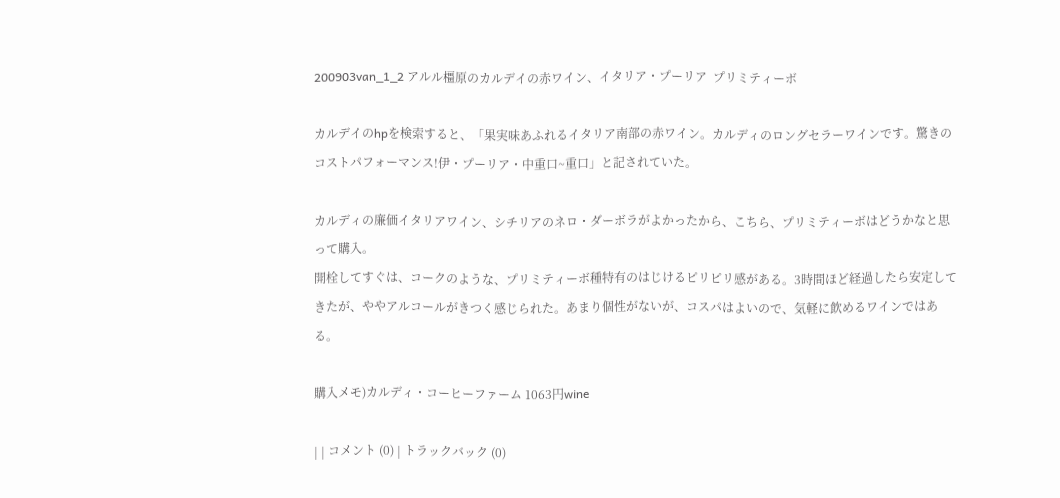200903van_1_2 アルル橿原のカルデイの赤ワイン、イタリア・プーリア  プリミティーボ

カルデイのhpを検索すると、「果実味あふれるイタリア南部の赤ワイン。カルディのロングセラーワインです。驚きのコストパフォーマンス!伊・プーリア・中重口~重口」と記されていた。

カルディの廉価イタリアワイン、シチリアのネロ・ダーボラがよかったから、こちら、プリミティーボはどうかなと思って購入。
開栓してすぐは、コークのような、プリミティーボ種特有のはじけるピリピリ感がある。3時間ほど経過したら安定してきたが、ややアルコールがきつく感じられた。あまり個性がないが、コスパはよいので、気軽に飲めるワインではある。

購入メモ)カルディ・コーヒーファーム 1063円wine

| | コメント (0) | トラックバック (0)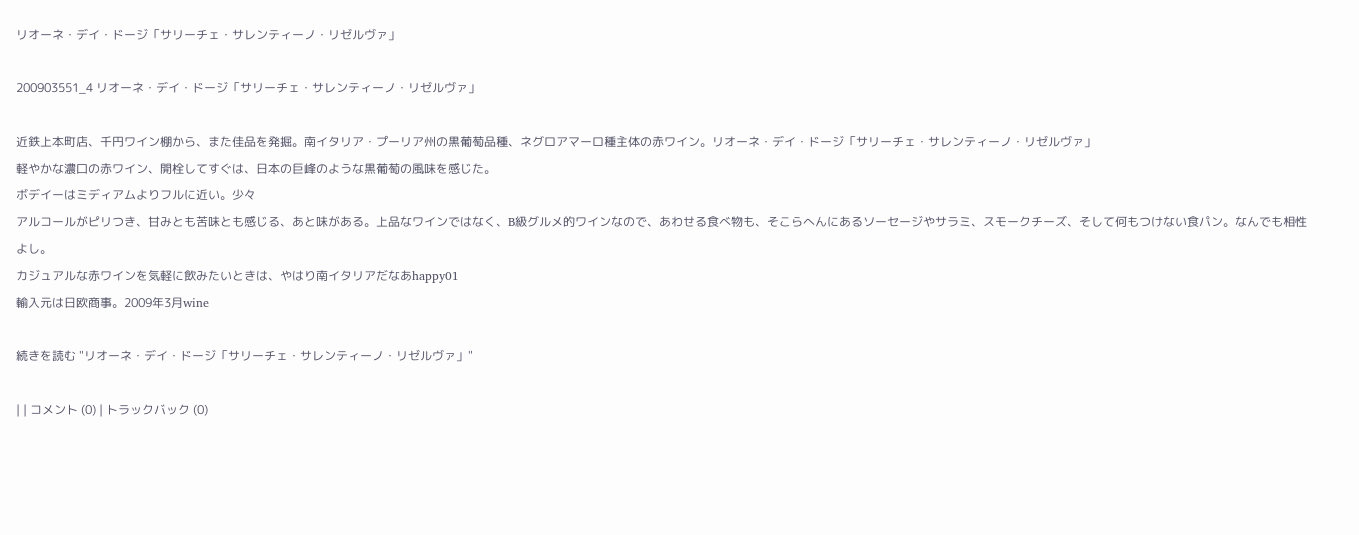リオーネ・デイ・ドージ「サリーチェ・サレンティーノ・リゼルヴァ」

200903551_4 リオーネ・デイ・ドージ「サリーチェ・サレンティーノ・リゼルヴァ」

近鉄上本町店、千円ワイン棚から、また佳品を発掘。南イタリア・プーリア州の黒葡萄品種、ネグロアマーロ種主体の赤ワイン。リオーネ・デイ・ドージ「サリーチェ・サレンティーノ・リゼルヴァ」
軽やかな濃口の赤ワイン、開栓してすぐは、日本の巨峰のような黒葡萄の風味を感じた。
ボデイーはミディアムよりフルに近い。少々
アルコールがピリつき、甘みとも苦味とも感じる、あと味がある。上品なワインではなく、B級グルメ的ワインなので、あわせる食べ物も、そこらへんにあるソーセージやサラミ、スモークチーズ、そして何もつけない食パン。なんでも相性よし。
カジュアルな赤ワインを気軽に飲みたいときは、やはり南イタリアだなあhappy01
輸入元は日欧商事。2009年3月wine

続きを読む "リオーネ・デイ・ドージ「サリーチェ・サレンティーノ・リゼルヴァ」"

| | コメント (0) | トラックバック (0)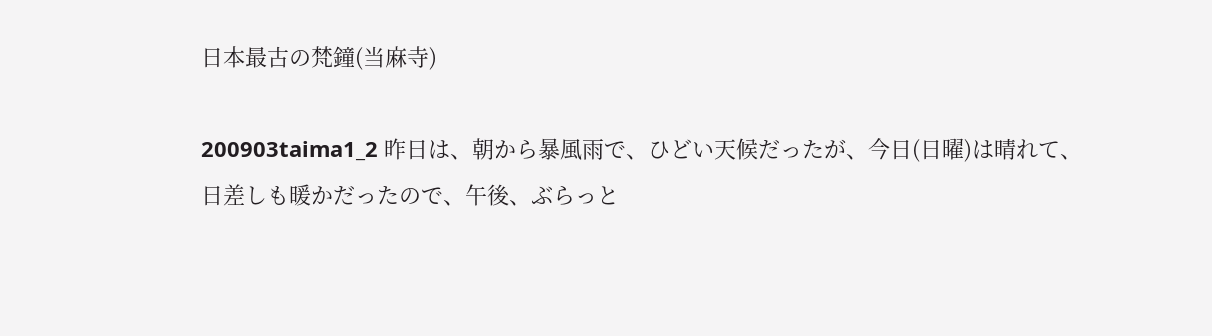日本最古の梵鐘(当麻寺)

200903taima1_2 昨日は、朝から暴風雨で、ひどい天候だったが、今日(日曜)は晴れて、日差しも暖かだったので、午後、ぶらっと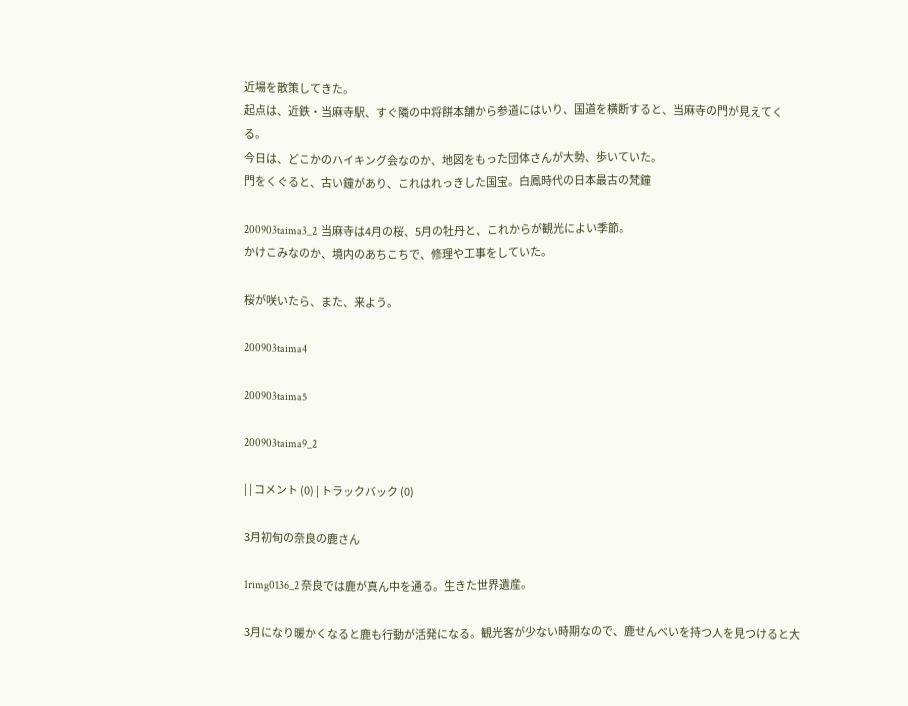近場を散策してきた。
起点は、近鉄・当麻寺駅、すぐ隣の中将餅本舗から参道にはいり、国道を横断すると、当麻寺の門が見えてくる。
今日は、どこかのハイキング会なのか、地図をもった団体さんが大勢、歩いていた。
門をくぐると、古い鐘があり、これはれっきした国宝。白鳳時代の日本最古の梵鐘

200903taima3_2  当麻寺は4月の桜、5月の牡丹と、これからが観光によい季節。
かけこみなのか、境内のあちこちで、修理や工事をしていた。

桜が咲いたら、また、来よう。

200903taima4

200903taima5

200903taima9_2

| | コメント (0) | トラックバック (0)

3月初旬の奈良の鹿さん

1rimg0136_2 奈良では鹿が真ん中を通る。生きた世界遺産。

3月になり暖かくなると鹿も行動が活発になる。観光客が少ない時期なので、鹿せんべいを持つ人を見つけると大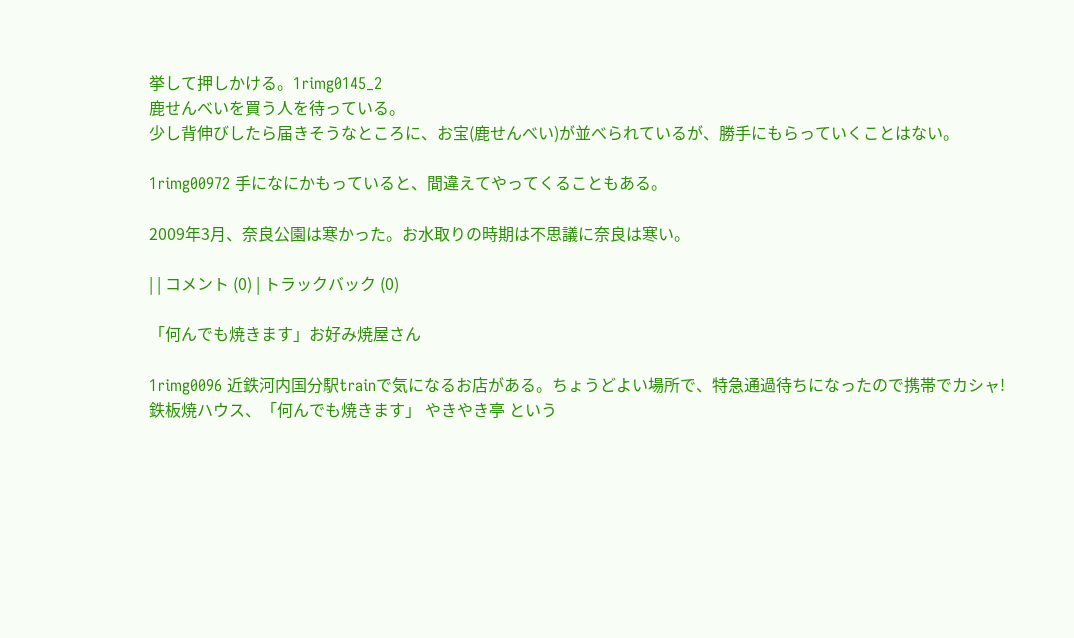挙して押しかける。1rimg0145_2
鹿せんべいを買う人を待っている。
少し背伸びしたら届きそうなところに、お宝(鹿せんべい)が並べられているが、勝手にもらっていくことはない。

1rimg00972 手になにかもっていると、間違えてやってくることもある。

2009年3月、奈良公園は寒かった。お水取りの時期は不思議に奈良は寒い。

| | コメント (0) | トラックバック (0)

「何んでも焼きます」お好み焼屋さん

1rimg0096 近鉄河内国分駅trainで気になるお店がある。ちょうどよい場所で、特急通過待ちになったので携帯でカシャ!
鉄板焼ハウス、「何んでも焼きます」 やきやき亭 という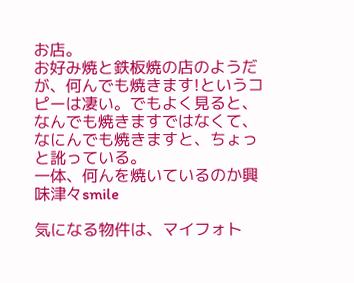お店。
お好み焼と鉄板焼の店のようだが、何んでも焼きます!というコピーは凄い。でもよく見ると、なんでも焼きますではなくて、なにんでも焼きますと、ちょっと訛っている。
一体、何んを焼いているのか興味津々smile

気になる物件は、マイフォト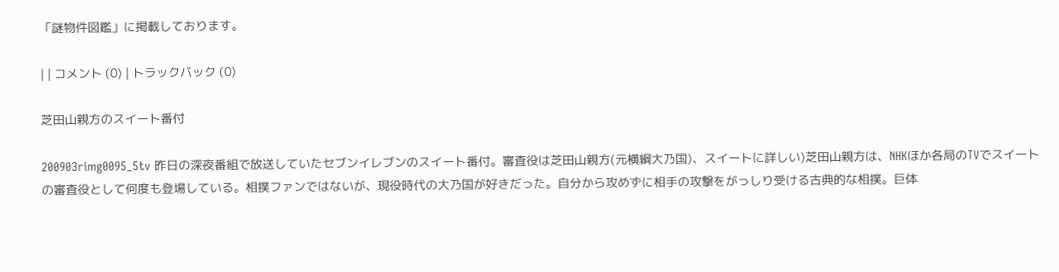「謎物件図鑑」に掲載しております。

| | コメント (0) | トラックバック (0)

芝田山親方のスイート番付

200903rimg0095_5tv 昨日の深夜番組で放送していたセブンイレブンのスイート番付。審査役は芝田山親方(元横綱大乃国)、スイートに詳しい)芝田山親方は、NHKほか各局のTVでスイートの審査役として何度も登場している。相撲ファンではないが、現役時代の大乃国が好きだった。自分から攻めずに相手の攻撃をがっしり受ける古典的な相撲。巨体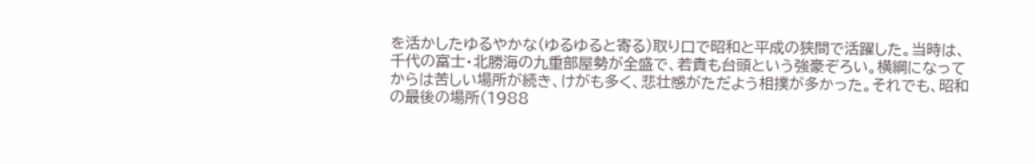を活かしたゆるやかな(ゆるゆると寄る)取り口で昭和と平成の狭間で活躍した。当時は、千代の富士・北勝海の九重部屋勢が全盛で、若貴も台頭という強豪ぞろい。横綱になってからは苦しい場所が続き、けがも多く、悲壮感がただよう相撲が多かった。それでも、昭和の最後の場所(1988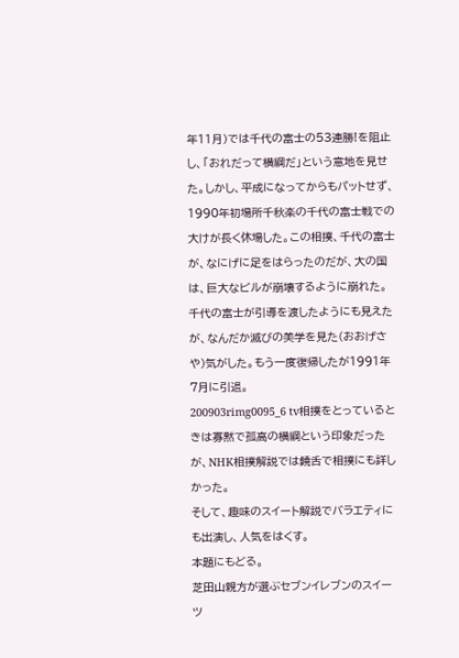年11月)では千代の富士の53連勝!を阻止し、「おれだって横綱だ」という意地を見せた。しかし、平成になってからもパットせず、1990年初場所千秋楽の千代の富士戦での大けが長く休場した。この相撲、千代の富士が、なにげに足をはらったのだが、大の国は、巨大なビルが崩壊するように崩れた。千代の富士が引導を渡したようにも見えたが、なんだか滅びの美学を見た(おおげさや)気がした。もう一度復帰したが1991年7月に引退。
200903rimg0095_6 tv相撲をとっているときは寡黙で孤高の横綱という印象だったが、NHK相撲解説では饒舌で相撲にも詳しかった。
そして、趣味のスイート解説でバラエティにも出演し、人気をはくす。
本題にもどる。
芝田山親方が選ぶセブンイレブンのスイーツ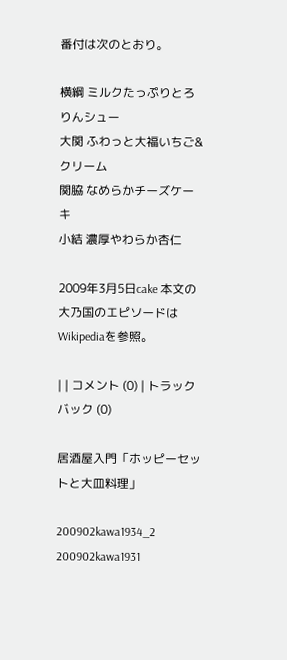番付は次のとおり。

横綱 ミルクたっぷりとろりんシュー
大関 ふわっと大福いちご&クリーム
関脇 なめらかチーズケーキ
小結 濃厚やわらか杏仁

2009年3月5日cake 本文の大乃国のエピソードはWikipediaを参照。

| | コメント (0) | トラックバック (0)

居酒屋入門「ホッピーセットと大皿料理」

200902kawa1934_2 200902kawa1931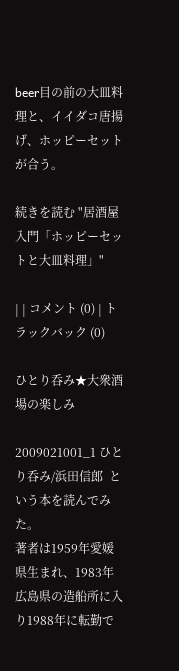beer目の前の大皿料理と、イイダコ唐揚げ、ホッピーセットが合う。

続きを読む "居酒屋入門「ホッピーセットと大皿料理」"

| | コメント (0) | トラックバック (0)

ひとり呑み★大衆酒場の楽しみ

2009021001_1 ひとり呑み/浜田信郎  という本を読んでみた。
著者は1959年愛媛県生まれ、1983年広島県の造船所に入り1988年に転勤で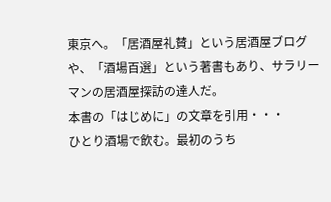東京へ。「居酒屋礼賛」という居酒屋ブログや、「酒場百選」という著書もあり、サラリーマンの居酒屋探訪の達人だ。
本書の「はじめに」の文章を引用・・・
ひとり酒場で飲む。最初のうち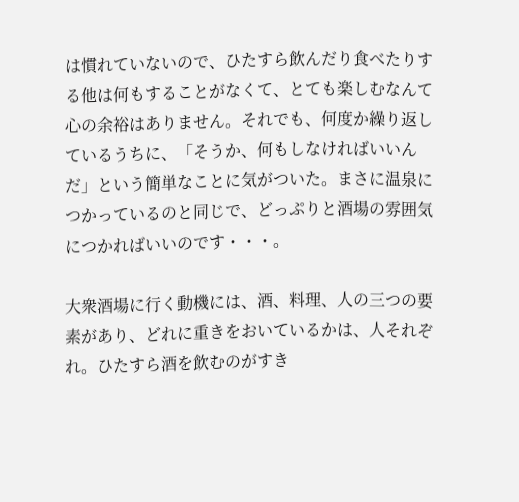は慣れていないので、ひたすら飲んだり食べたりする他は何もすることがなくて、とても楽しむなんて心の余裕はありません。それでも、何度か繰り返しているうちに、「そうか、何もしなければいいんだ」という簡単なことに気がついた。まさに温泉につかっているのと同じで、どっぷりと酒場の雰囲気につかればいいのです・・・。

大衆酒場に行く動機には、酒、料理、人の三つの要素があり、どれに重きをおいているかは、人それぞれ。ひたすら酒を飲むのがすき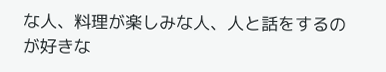な人、料理が楽しみな人、人と話をするのが好きな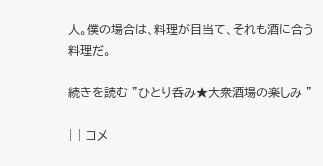人。僕の場合は、料理が目当て、それも酒に合う料理だ。

続きを読む "ひとり呑み★大衆酒場の楽しみ "

| | コメ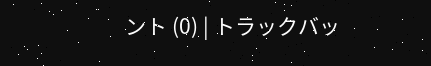ント (0) | トラックバッ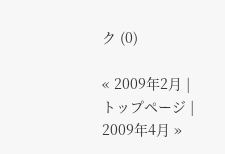ク (0)

« 2009年2月 | トップページ | 2009年4月 »